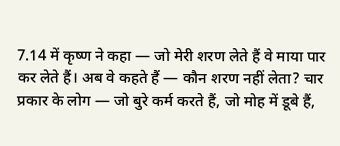7.14 में कृष्ण ने कहा — जो मेरी शरण लेते हैं वे माया पार कर लेते हैं। अब वे कहते हैं — कौन शरण नहीं लेता? चार प्रकार के लोग — जो बुरे कर्म करते हैं, जो मोह में डूबे हैं,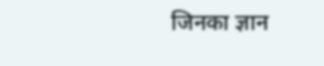जिनका ज्ञान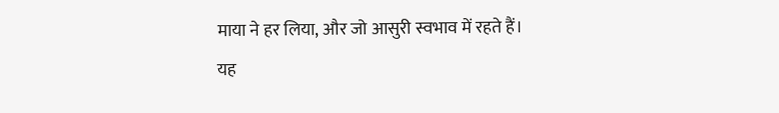माया ने हर लिया, और जो आसुरी स्वभाव में रहते हैं।
यह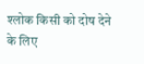श्लोक किसी को दोष देने के लिए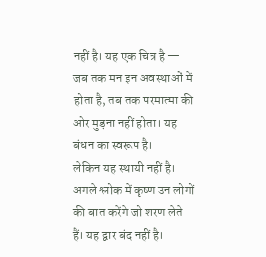नहीं है। यह एक चित्र है — जब तक मन इन अवस्थाओं में होता है, तब तक परमात्मा की ओर मुड़ना नहीं होता। यह बंधन का स्वरूप है।
लेकिन यह स्थायी नहीं है। अगले श्लोक में कृष्ण उन लोगों की बात करेंगे जो शरण लेते हैं। यह द्वार बंद नहीं है।